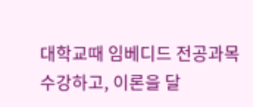대학교때 임베디드 전공과목 수강하고, 이론을 달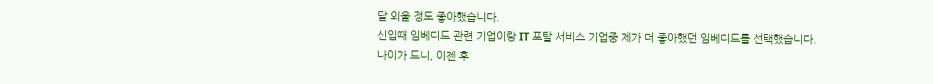달 외울 정도 좋아했습니다.
신입때 임베디드 관련 기업이랑 IT 포탈 서비스 기업중 제가 더 좋아했던 임베디드를 선택했습니다.
나이가 드니, 이젠 후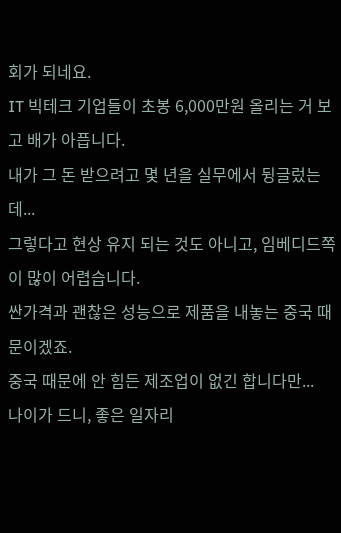회가 되네요.
IT 빅테크 기업들이 초봉 6,000만원 올리는 거 보고 배가 아픕니다.
내가 그 돈 받으려고 몇 년을 실무에서 뒹글렀는데...
그렇다고 현상 유지 되는 것도 아니고, 임베디드쪽이 많이 어렵습니다.
싼가격과 괜찮은 성능으로 제품을 내놓는 중국 때문이겠죠.
중국 때문에 안 힘든 제조업이 없긴 합니다만...
나이가 드니, 좋은 일자리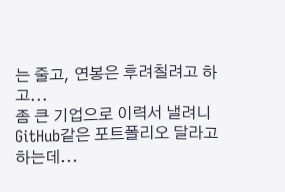는 줄고, 연봉은 후려칠려고 하고...
좀 큰 기업으로 이력서 낼려니 GitHub같은 포트폴리오 달라고 하는데...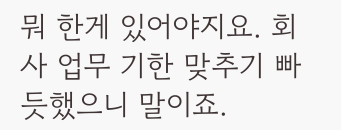뭐 한게 있어야지요. 회사 업무 기한 맞추기 빠듯했으니 말이죠.